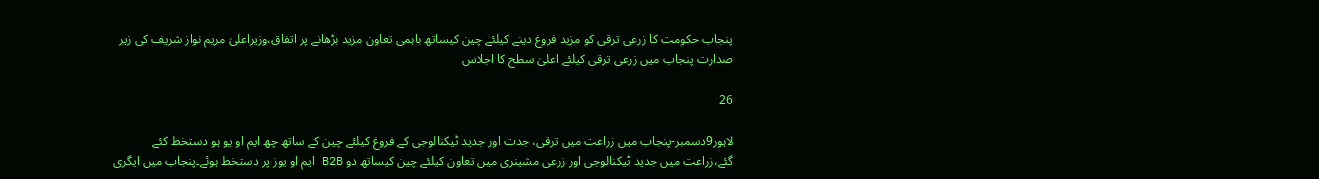پنجاب حکومت کا زرعی ترقی کو مزید فروغ دینے کیلئے چین کیساتھ باہمی تعاون مزید بڑھانے پر اتفاق،وزیراعلیٰ مریم نواز شریف کی زیر صدارت پنجاب میں زرعی ترقی کیلئے اعلیٰ سطح کا اجلاس

26

لاہور9دسمبر-پنجاب میں زراعت میں ترقی، جدت اور جدید ٹیکنالوجی کے فروغ کیلئے چین کے ساتھ چھ ایم او یو ہو دستخط کئے گئے،زراعت میں جدید ٹیکنالوجی اور زرعی مشینری میں تعاون کیلئے چین کیساتھ دو B2B ایم او یوز پر دستخط ہوئے۔پنجاب میں ایگری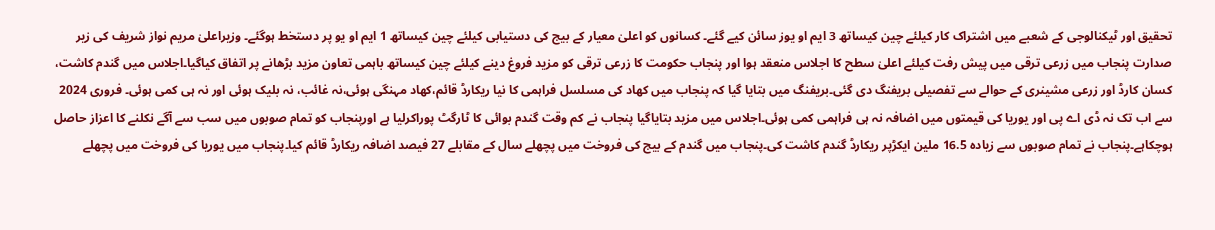تحقیق اور ٹیکنالوجی کے شعبے میں اشتراک کار کیلئے چین کیساتھ 3 ایم او یوز سائن کیے گئے۔ کسانوں کو اعلیٰ معیار کے بیج کی دستیابی کیلئے چین کیساتھ 1 ایم او یو پر دستخط ہوگئے۔ وزیراعلیٰ مریم نواز شریف کی زیر صدارت پنجاب میں زرعی ترقی میں پیش رفت کیلئے اعلیٰ سطح کا اجلاس منعقد ہوا اور پنجاب حکومت کا زرعی ترقی کو مزید فروغ دینے کیلئے چین کیساتھ باہمی تعاون مزید بڑھانے پر اتفاق کیاگیا۔اجلاس میں گندم کاشت، کسان کارڈ اور زرعی مشینری کے حوالے سے تفصیلی بریفنگ دی گئی۔بریفنگ میں بتایا گیا کہ پنجاب میں کھاد کی مسلسل فراہمی کا نیا ریکارڈ قائم،کھاد مہنگی ہوئی،نہ غائب، نہ بلیک ہوئی اور نہ ہی کمی ہوئی۔ فروری 2024 سے اب تک نہ ڈی اے پی اور یوریا کی قیمتوں میں اضافہ نہ ہی فراہمی کمی ہوئی۔اجلاس میں مزید بتایاگیا پنجاب نے کم وقت گندم بوائی کا ٹارگٹ پوراکرلیا ہے اورپنجاب کو تمام صوبوں میں سب سے آگے نکلنے کا اعزاز حاصل ہوچکاہے۔پنجاب نے تمام صوبوں سے زیادہ 16.5 ملین ایکڑپر ریکارڈ گندم کاشت کی۔پنجاب میں گندم کے بیج کی فروخت میں پچھلے سال کے مقابلے 27 فیصد اضافہ ریکارڈ قائم کیا۔پنجاب میں یوریا کی فروخت میں پچھلے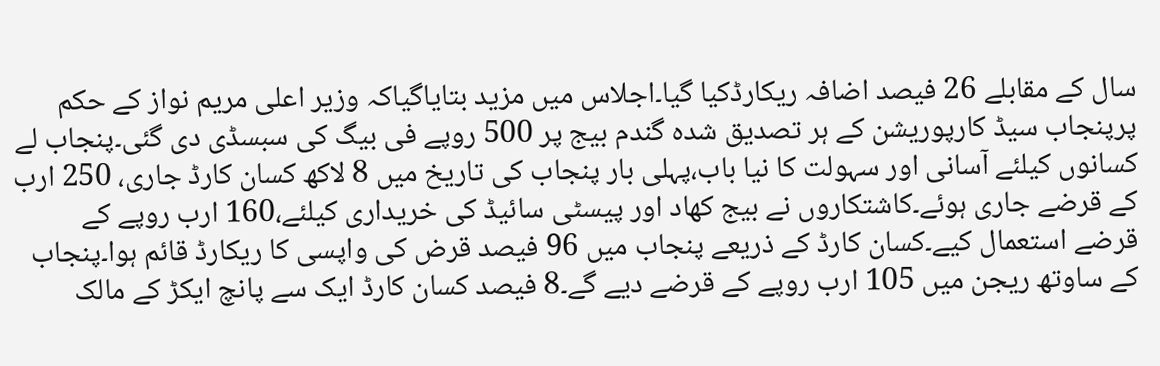سال کے مقابلے 26 فیصد اضافہ ریکارڈکیا گیا۔اجلاس میں مزید بتایاگیاکہ وزیر اعلی مریم نواز کے حکم پرپنجاب سیڈ کارپوریشن کے ہر تصدیق شدہ گندم بیج پر 500 روپے فی بیگ کی سبسڈی دی گئی۔پنجاب لے کسانوں کیلئے آسانی اور سہولت کا نیا باب،پہلی بار پنجاب کی تاریخ میں 8 لاکھ کسان کارڈ جاری، 250 ارب کے قرضے جاری ہوئے۔کاشتکاروں نے بیج کھاد اور پیسٹی سائیڈ کی خریداری کیلئے،160 ارب روپے کے قرضے استعمال کیے۔کسان کارڈ کے ذریعے پنجاب میں 96 فیصد قرض کی واپسی کا ریکارڈ قائم ہوا۔پنجاب کے ساوتھ ریجن میں 105 ارب روپے کے قرضے دیے گے۔8 فیصد کسان کارڈ ایک سے پانچ ایکڑ کے مالک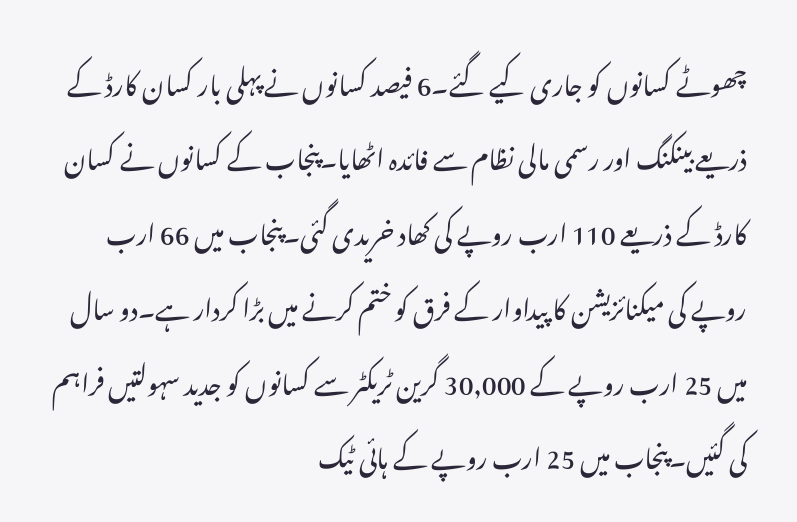چھوٹے کسانوں کو جاری کیے گئے۔6 فیصد کسانوں نے پہلی بار کسان کارڈ کے ذریعے بینکنگ اور رسمی مالی نظام سے فائدہ اٹھایا۔پنجاب کے کسانوں نے کسان کارڈ کے ذریعے 110 ارب روپے کی کھاد خریدی گئی۔پنجاب میں 66 ارب روپے کی میکنائزیشن کا پیداوار کے فرق کو ختم کرنے میں بڑا کردار ہے۔دو سال میں 25 ارب روپے کے 30,000 گرین ٹریکٹر سے کسانوں کو جدید سہولتیں فراہم کی گئیں۔پنجاب میں 25 ارب روپے کے ہائی ٹیک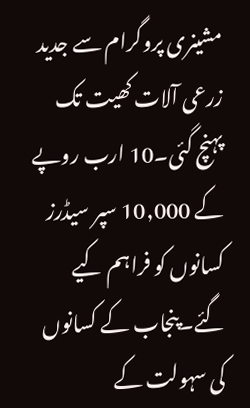مشینری پروگرام سے جدید زرعی آلات کھیت تک پہنچ گئی۔10 ارب روپے کے 10,000 سپر سیڈرز کسانوں کو فراہم کیے گئے۔پنجاب کے کسانوں کی سہولت کے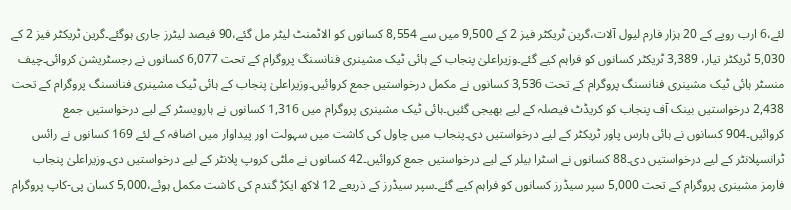لئے،6 ارب روپے کے 20 ہزار فارم لیول آلات،گرین ٹریکٹر فیز 2 کے 9,500 میں سے 8,554 کسانوں کو الاٹمنٹ لیٹر مل گئے،90 فیصد لیٹرز جاری ہوگئے۔گرین ٹریکٹر فیز 2 کے 5,030 ٹریکٹر تیار، 3,389 ٹریکٹر کسانوں کو فراہم کیے گئے۔وزیراعلیٰ پنجاب کے ہائی ٹیک مشینری فنانسنگ پروگرام کے تحت 6,077 کسانوں نے رجسٹریشن کروائی۔چیف منسٹر ہائی ٹیک مشینری فنانسنگ پروگرام کے تحت 3,536 کسانوں نے مکمل درخواستیں جمع کروائیں۔وزیراعلیٰ پنجاب کے ہائی ٹیک مشینری فنانسنگ پروگرام کے تحت 2,438 درخواستیں بینک آف پنجاب کو کریڈٹ فیصلہ کے لیے بھیجی گئیں۔ہائی ٹیک مشینری پروگرام میں 1,316 کسانوں نے ہارویسٹر کے لیے درخواستیں جمع کروائیں۔904 کسانوں نے ہائی ہارس پاور ٹریکٹر کے لیے درخواستیں دی۔پنجاب میں چاول کی کاشت میں سہولت اور پیداوار میں اضافہ کے لئے 169 کسانوں نے رائس ٹرانسپلانٹر کے لیے درخواستیں دی۔88 کسانوں نے اسٹرا بیلر کے لیے درخواستیں جمع کروائیں۔42 کسانوں نے ملٹی کروپ پلانٹر کے لیے درخواستیں دی۔وزیراعلیٰ پنجاب فارمز مشینری پروگرام کے تحت 5,000 سپر سیڈرز کسانوں کو فراہم کیے گئے۔سپر سیڈرز کے ذریعے 12 لاکھ ایکڑ گندم کی کاشت مکمل ہوئے،5,000 کسان پی-کاپ پروگرام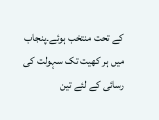کے تحت منتخب ہوئے۔پنجاب میں ہر کھیت تک سہولت کی رسائی کے لئے تین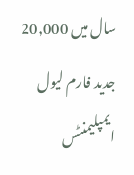سال میں 20,000 جدید فارم لیول ایمپلیمنٹس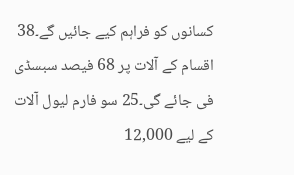کسانوں کو فراہم کیے جائیں گے۔38 اقسام کے آلات پر 68 فیصد سبسڈی فی جائے گی۔25 سو فارم لیول آلات کے لیے 12,000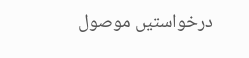درخواستیں موصول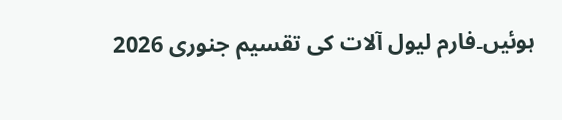ہوئیں۔فارم لیول آلات کی تقسیم جنوری 2026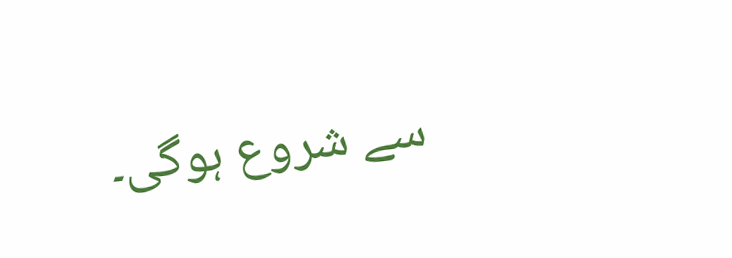سے شروع ہوگی۔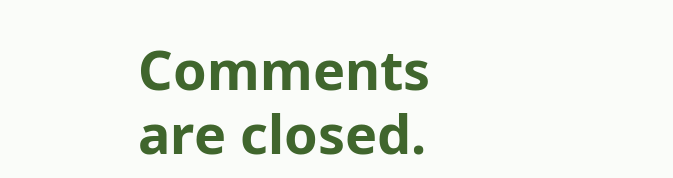Comments are closed.